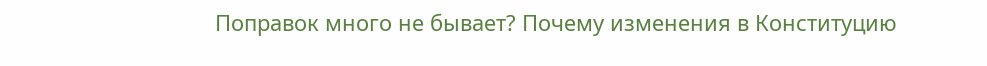Поправок много не бывает? Почему изменения в Конституцию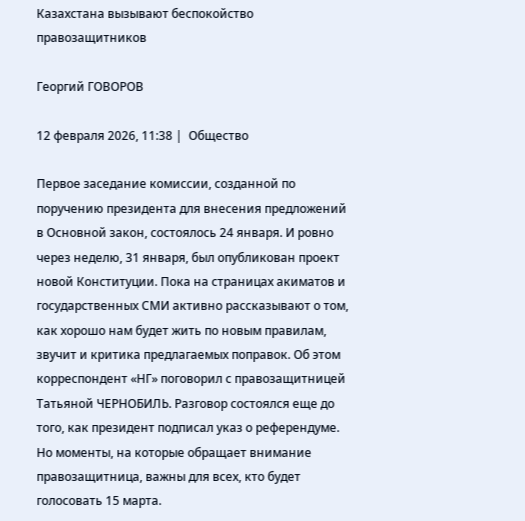Казахстана вызывают беспокойство правозащитников

Георгий ГОВОРОВ

12 февраля 2026, 11:38 |  Общество

Первое заседание комиссии, созданной по поручению президента для внесения предложений в Основной закон, состоялось 24 января. И ровно через неделю, 31 января, был опубликован проект новой Конституции. Пока на страницах акиматов и государственных СМИ активно рассказывают о том, как хорошо нам будет жить по новым правилам, звучит и критика предлагаемых поправок. Об этом корреспондент «НГ» поговорил с правозащитницей Татьяной ЧЕРНОБИЛЬ. Разговор состоялся еще до того, как президент подписал указ о референдуме. Но моменты, на которые обращает внимание правозащитница, важны для всех, кто будет голосовать 15 марта.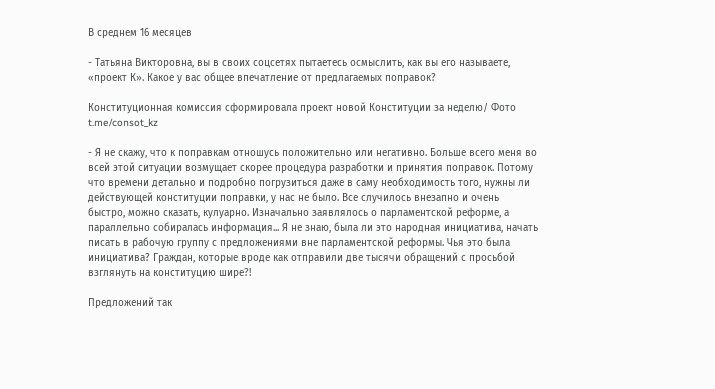В среднем 16 месяцев

- Татьяна Викторовна, вы в своих соцсетях пытаетесь осмыслить, как вы его называете, «проект К». Какое у вас общее впечатление от предлагаемых поправок?

Конституционная комиссия сформировала проект новой Конституции за неделю/ Фото t.me/consot_kz

- Я не скажу, что к поправкам отношусь положительно или негативно. Больше всего меня во всей этой ситуации возмущает скорее процедура разработки и принятия поправок. Потому что времени детально и подробно погрузиться даже в саму необходимость того, нужны ли действующей конституции поправки, у нас не было. Все случилось внезапно и очень быстро, можно сказать, кулуарно. Изначально заявлялось о парламентской реформе, а параллельно собиралась информация... Я не знаю, была ли это народная инициатива, начать писать в рабочую группу с предложениями вне парламентской реформы. Чья это была инициатива? Граждан, которые вроде как отправили две тысячи обращений с просьбой взглянуть на конституцию шире?!

Предложений так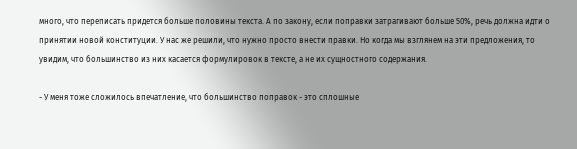много, что переписать придется больше половины текста. А по закону, если поправки затрагивают больше 50%, речь должна идти о принятии новой конституции. У нас же решили, что нужно просто внести правки. Но когда мы взглянем на эти предложения, то увидим, что большинство из них касается формулировок в тексте, а не их сущностного содержания.

- У меня тоже сложилось впечатление, что большинство поправок - это сплошные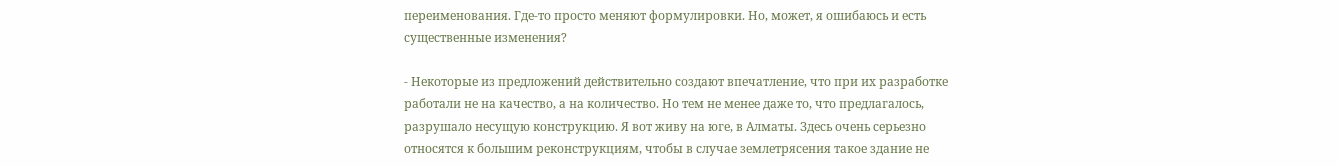переименования. Где-то просто меняют формулировки. Но, может, я ошибаюсь и есть существенные изменения?

- Некоторые из предложений действительно создают впечатление, что при их разработке работали не на качество, а на количество. Но тем не менее даже то, что предлагалось, разрушало несущую конструкцию. Я вот живу на юге, в Алматы. Здесь очень серьезно относятся к большим реконструкциям, чтобы в случае землетрясения такое здание не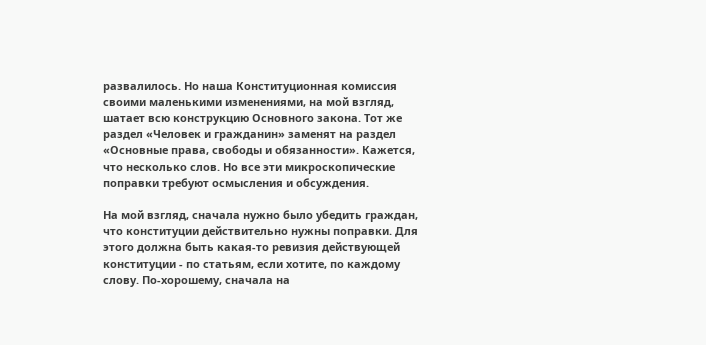развалилось. Но наша Конституционная комиссия своими маленькими изменениями, на мой взгляд, шатает всю конструкцию Основного закона. Тот же раздел «Человек и гражданин» заменят на раздел «Основные права, свободы и обязанности». Кажется, что несколько слов. Но все эти микроскопические поправки требуют осмысления и обсуждения.

На мой взгляд, сначала нужно было убедить граждан, что конституции действительно нужны поправки. Для этого должна быть какая-то ревизия действующей конституции - по статьям, если хотите, по каждому слову. По-хорошему, сначала на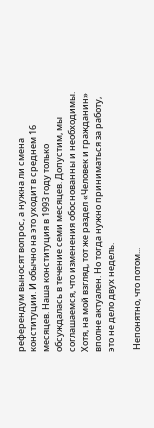референдум выносят вопрос, а нужна ли смена конституции. И обычно на это уходит в среднем 16 месяцев. Наша конституция в 1993 году только обсуждалась в течение семи месяцев. Допустим, мы соглашаемся, что изменения обоснованны и необходимы. Хотя, на мой взгляд, тот же раздел «Человек и гражданин» вполне актуален. Но тогда нужно приниматься за работу, это не дело двух недель.

 Непонятно, что потом...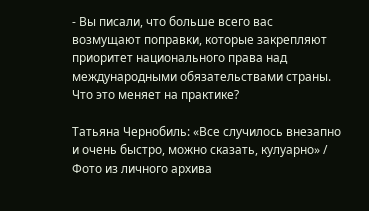- Вы писали, что больше всего вас возмущают поправки, которые закрепляют приоритет национального права над международными обязательствами страны. Что это меняет на практике?

Татьяна Чернобиль: «Все случилось внезапно и очень быстро, можно сказать, кулуарно» / Фото из личного архива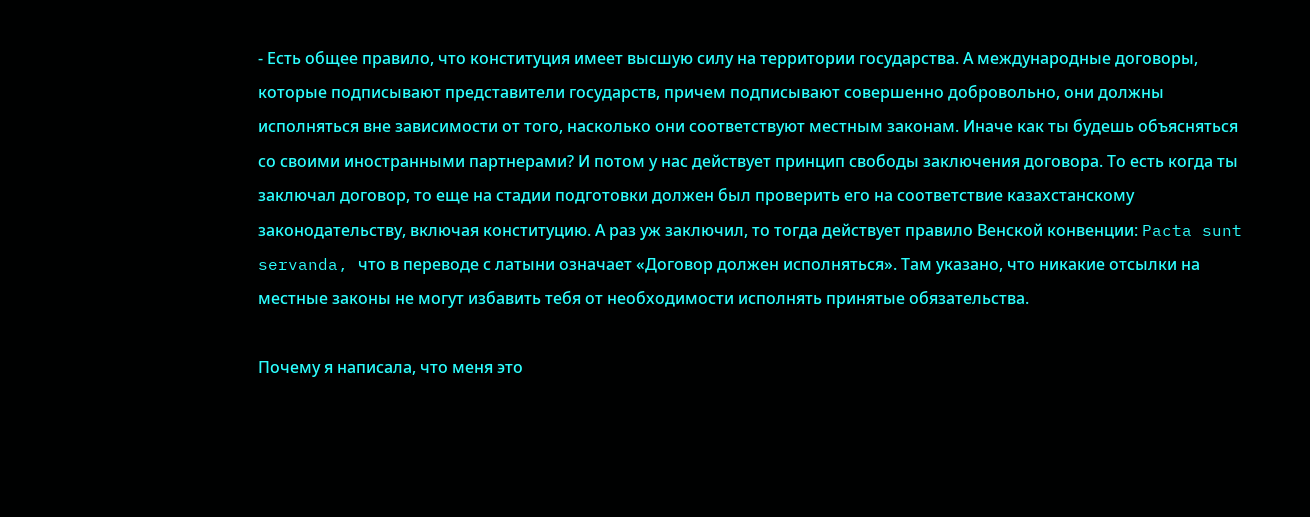- Есть общее правило, что конституция имеет высшую силу на территории государства. А международные договоры, которые подписывают представители государств, причем подписывают совершенно добровольно, они должны исполняться вне зависимости от того, насколько они соответствуют местным законам. Иначе как ты будешь объясняться со своими иностранными партнерами? И потом у нас действует принцип свободы заключения договора. То есть когда ты заключал договор, то еще на стадии подготовки должен был проверить его на соответствие казахстанскому законодательству, включая конституцию. А раз уж заключил, то тогда действует правило Венской конвенции: Pacta sunt servanda, что в переводе с латыни означает «Договор должен исполняться». Там указано, что никакие отсылки на местные законы не могут избавить тебя от необходимости исполнять принятые обязательства.

Почему я написала, что меня это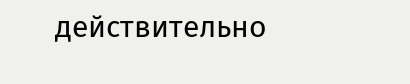действительно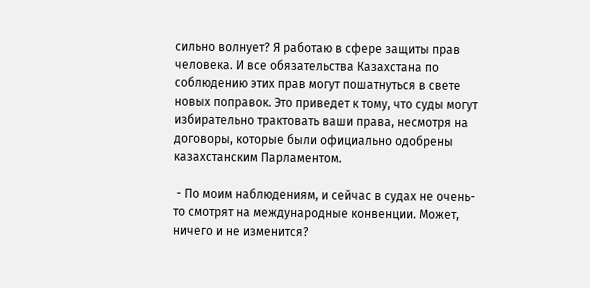сильно волнует? Я работаю в сфере защиты прав человека. И все обязательства Казахстана по соблюдению этих прав могут пошатнуться в свете новых поправок. Это приведет к тому, что суды могут избирательно трактовать ваши права, несмотря на договоры, которые были официально одобрены казахстанским Парламентом.

 - По моим наблюдениям, и сейчас в судах не очень-то смотрят на международные конвенции. Может, ничего и не изменится?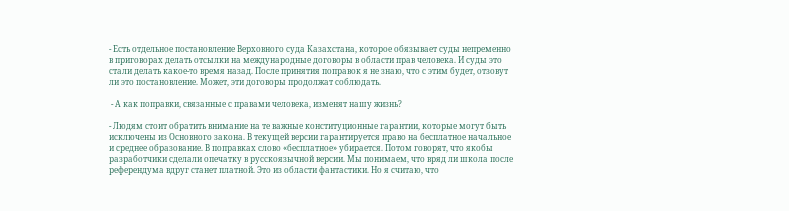- Есть отдельное постановление Верховного суда Казахстана, которое обязывает суды непременно в приговорах делать отсылки на международные договоры в области прав человека. И суды это стали делать какое-то время назад. После принятия поправок я не знаю, что с этим будет, отзовут ли это постановление. Может, эти договоры продолжат соблюдать.

 - А как поправки, связанные с правами человека, изменят нашу жизнь?

- Людям стоит обратить внимание на те важные конституционные гарантии, которые могут быть исключены из Основного закона. В текущей версии гарантируется право на бесплатное начальное и среднее образование. В поправках слово «бесплатное» убирается. Потом говорят, что якобы разработчики сделали опечатку в русскоязычной версии. Мы понимаем, что вряд ли школа после референдума вдруг станет платной. Это из области фантастики. Но я считаю, что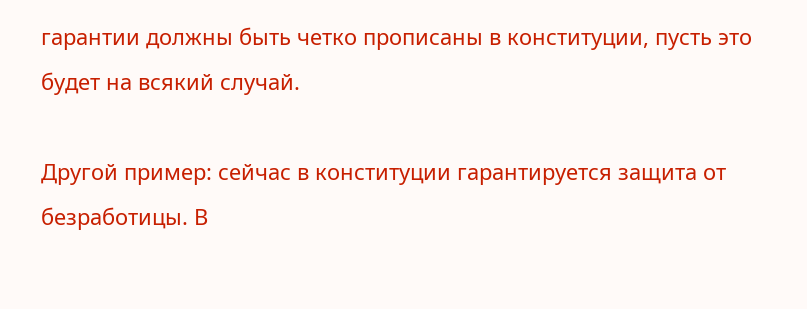гарантии должны быть четко прописаны в конституции, пусть это будет на всякий случай.

Другой пример: сейчас в конституции гарантируется защита от безработицы. В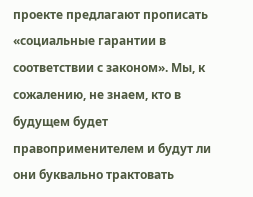проекте предлагают прописать «социальные гарантии в соответствии с законом». Мы, к сожалению, не знаем, кто в будущем будет правоприменителем и будут ли они буквально трактовать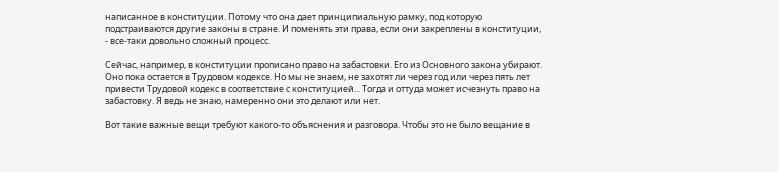написанное в конституции. Потому что она дает принципиальную рамку, под которую подстраиваются другие законы в стране. И поменять эти права, если они закреплены в конституции, - все-таки довольно сложный процесс.

Сейчас, например, в конституции прописано право на забастовки. Его из Основного закона убирают. Оно пока остается в Трудовом кодексе. Но мы не знаем, не захотят ли через год или через пять лет привести Трудовой кодекс в соответствие с конституцией... Тогда и оттуда может исчезнуть право на забастовку. Я ведь не знаю, намеренно они это делают или нет.

Вот такие важные вещи требуют какого-то объяснения и разговора. Чтобы это не было вещание в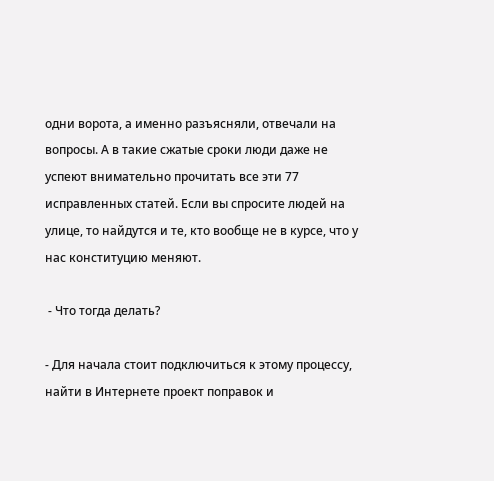одни ворота, а именно разъясняли, отвечали на вопросы. А в такие сжатые сроки люди даже не успеют внимательно прочитать все эти 77 исправленных статей. Если вы спросите людей на улице, то найдутся и те, кто вообще не в курсе, что у нас конституцию меняют.

 - Что тогда делать?

- Для начала стоит подключиться к этому процессу, найти в Интернете проект поправок и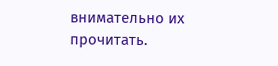внимательно их прочитать.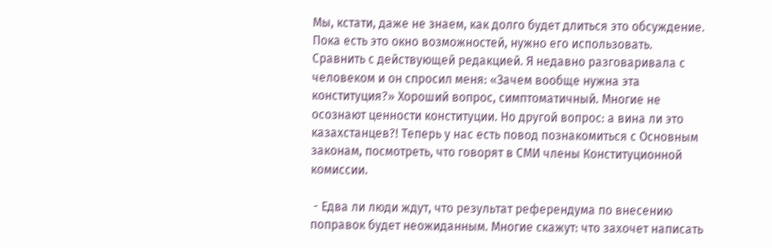Мы, кстати, даже не знаем, как долго будет длиться это обсуждение. Пока есть это окно возможностей, нужно его использовать. Сравнить с действующей редакцией. Я недавно разговаривала с человеком и он спросил меня: «Зачем вообще нужна эта конституция?» Хороший вопрос, симптоматичный. Многие не осознают ценности конституции. Но другой вопрос: а вина ли это казахстанцев?! Теперь у нас есть повод познакомиться с Основным законам, посмотреть, что говорят в СМИ члены Конституционной комиссии.

 - Едва ли люди ждут, что результат референдума по внесению поправок будет неожиданным. Многие скажут: что захочет написать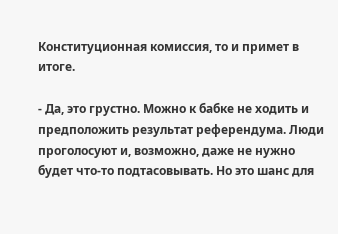Конституционная комиссия, то и примет в итоге.

- Да, это грустно. Можно к бабке не ходить и предположить результат референдума. Люди проголосуют и, возможно, даже не нужно будет что-то подтасовывать. Но это шанс для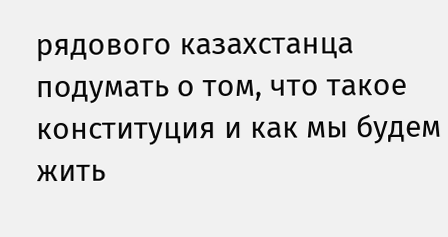рядового казахстанца подумать о том, что такое конституция и как мы будем жить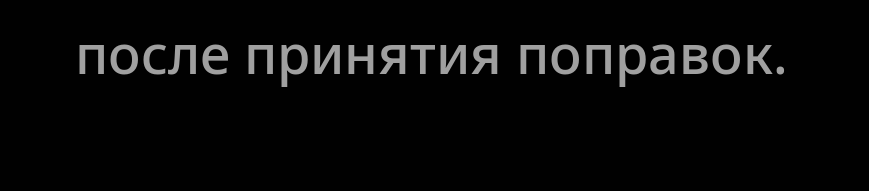после принятия поправок.